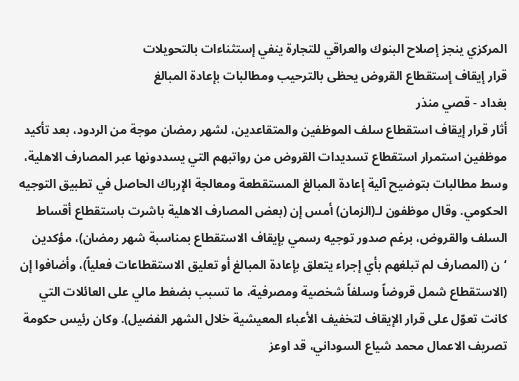المركزي ينجز إصلاح البنوك والعراقي للتجارة ينفي إستثناءات بالتحويلات
قرار إيقاف إستقطاع القروض يحظى بالترحيب ومطالبات بإعادة المبالغ
بغداد - قصي منذر
أثار قرار إيقاف استقطاع سلف الموظفين والمتقاعدين، لشهر رمضان موجة من الردود، بعد تأكيد موظفين استمرار استقطاع تسديدات القروض من رواتبهم التي يسددونها عبر المصارف الاهلية، وسط مطالبات بتوضيح آلية إعادة المبالغ المستقطعة ومعالجة الإرباك الحاصل في تطبيق التوجيه الحكومي. وقال موظفون لـ(الزمان) أمس إن (بعض المصارف الاهلية باشرت باستقطاع أقساط السلف والقروض، برغم صدور توجيه رسمي بإيقاف الاستقطاع بمناسبة شهر رمضان)، مؤكدين ‘ن (المصارف لم تبلغهم بأي إجراء يتعلق بإعادة المبالغ أو تعليق الاستقطاعات فعلياً)، وأضافوا إن (الاستقطاع شمل قروضاً وسلفاً شخصية ومصرفية، ما تسبب بضغط مالي على العائلات التي كانت تعوّل على قرار الإيقاف لتخفيف الأعباء المعيشية خلال الشهر الفضيل). وكان رئيس حكومة تصريف الاعمال محمد شياع السوداني، قد اوعز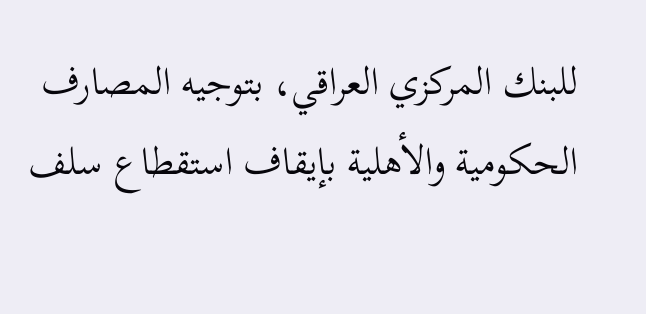للبنك المركزي العراقي، بتوجيه المصارف الحكومية والأهلية بإيقاف استقطاع سلف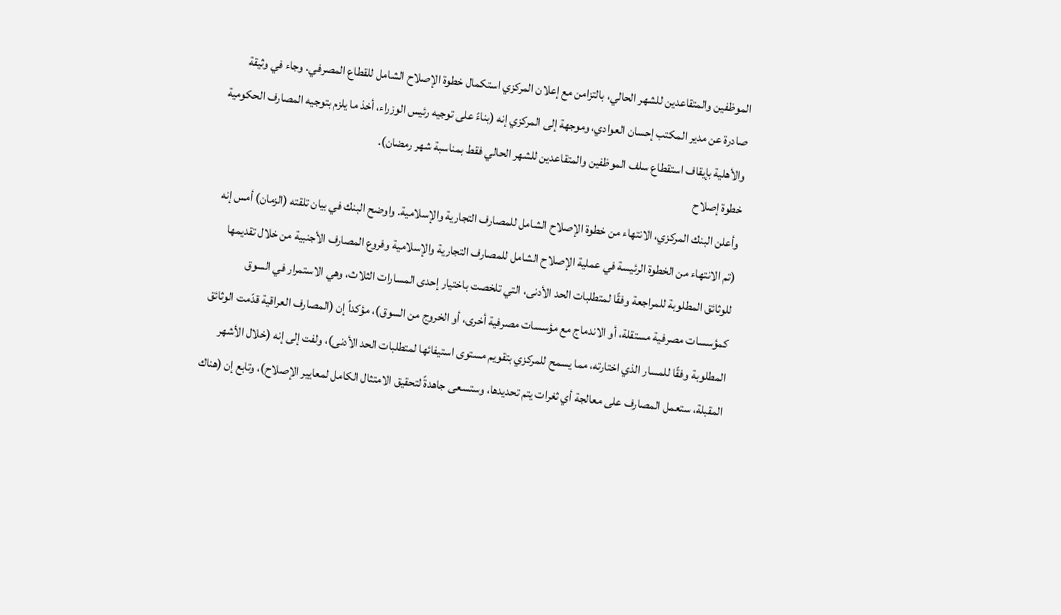الموظفين والمتقاعدين للشهر الحالي، بالتزامن مع إعلان المركزي استكمال خطوة الإصلاح الشامل للقطاع المصرفي. وجاء في وثيقة صادرة عن مدير المكتب إحسان العوادي، وموجهة إلى المركزي إنه (بناءً على توجيه رئيس الوزراء، أخذ ما يلزم بتوجيه المصارف الحكومية والأهلية بإيقاف استقطاع سلف الموظفين والمتقاعدين للشهر الحالي فقط بمناسبة شهر رمضان).
خطوة إصلاح
وأعلن البنك المركزي، الانتهاء من خطوة الإصلاح الشامل للمصارف التجارية والإسلامية. واوضح البنك في بيان تلقته (الزمان) أمس إنه (تم الانتهاء من الخطوة الرئيسة في عملية الإصلاح الشامل للمصارف التجارية والإسلامية وفروع المصارف الأجنبية من خلال تقديمها للوثائق المطلوبة للمراجعة وفقًا لمتطلبات الحد الأدنى، التي تلخصت باختيار إحدى المسارات الثلاث، وهي الاستمرار في السوق كمؤسسات مصرفية مستقلة، أو الاندماج مع مؤسسات مصرفية أخرى، أو الخروج من السوق)، مؤكداً إن (المصارف العراقية قدّمت الوثائق المطلوبة وفقًا للمسار الذي اختارته، مما يسمح للمركزي بتقويم مستوى استيفائها لمتطلبات الحد الأدنى)، ولفت إلى إنه (خلال الأشهر المقبلة، ستعمل المصارف على معالجة أي ثغرات يتم تحديدها، وستسعى جاهدةً لتحقيق الامتثال الكامل لمعايير الإصلاح)، وتابع إن (هناك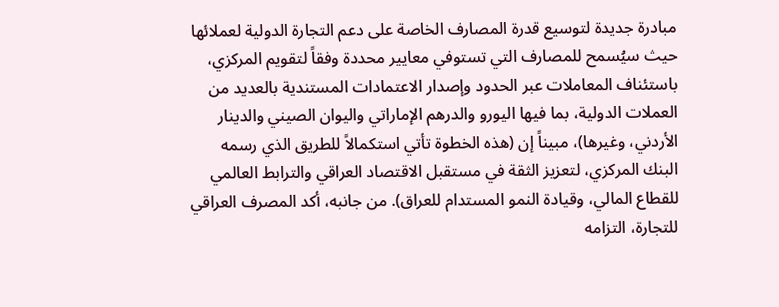مبادرة جديدة لتوسيع قدرة المصارف الخاصة على دعم التجارة الدولية لعملائها حيث سيُسمح للمصارف التي تستوفي معايير محددة وفقاً لتقويم المركزي، باستئناف المعاملات عبر الحدود وإصدار الاعتمادات المستندية بالعديد من العملات الدولية، بما فيها اليورو والدرهم الإماراتي واليوان الصيني والدينار الأردني، وغيرها)، مبيناً إن (هذه الخطوة تأتي استكمالاً للطريق الذي رسمه البنك المركزي، لتعزيز الثقة في مستقبل الاقتصاد العراقي والترابط العالمي للقطاع المالي، وقيادة النمو المستدام للعراق). من جانبه، أكد المصرف العراقي للتجارة، التزامه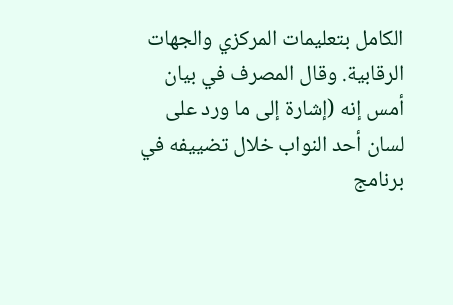الكامل بتعليمات المركزي والجهات الرقابية. وقال المصرف في بيان أمس إنه (إشارة إلى ما ورد على لسان أحد النواب خلال تضييفه في برنامج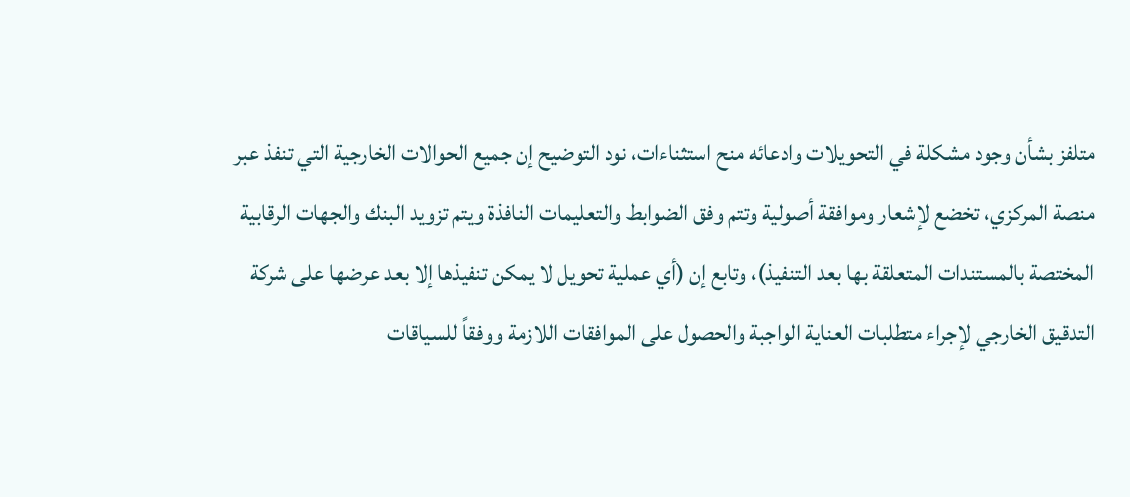متلفز بشأن وجود مشكلة في التحويلات وادعائه منح استثناءات، نود التوضيح إن جميع الحوالات الخارجية التي تنفذ عبر منصة المركزي، تخضع لإشعار وموافقة أصولية وتتم وفق الضوابط والتعليمات النافذة ويتم تزويد البنك والجهات الرقابية المختصة بالمستندات المتعلقة بها بعد التنفيذ)، وتابع إن (أي عملية تحويل لا يمكن تنفيذها إلا بعد عرضها على شركة التدقيق الخارجي لإجراء متطلبات العناية الواجبة والحصول على الموافقات اللازمة ووفقاً للسياقات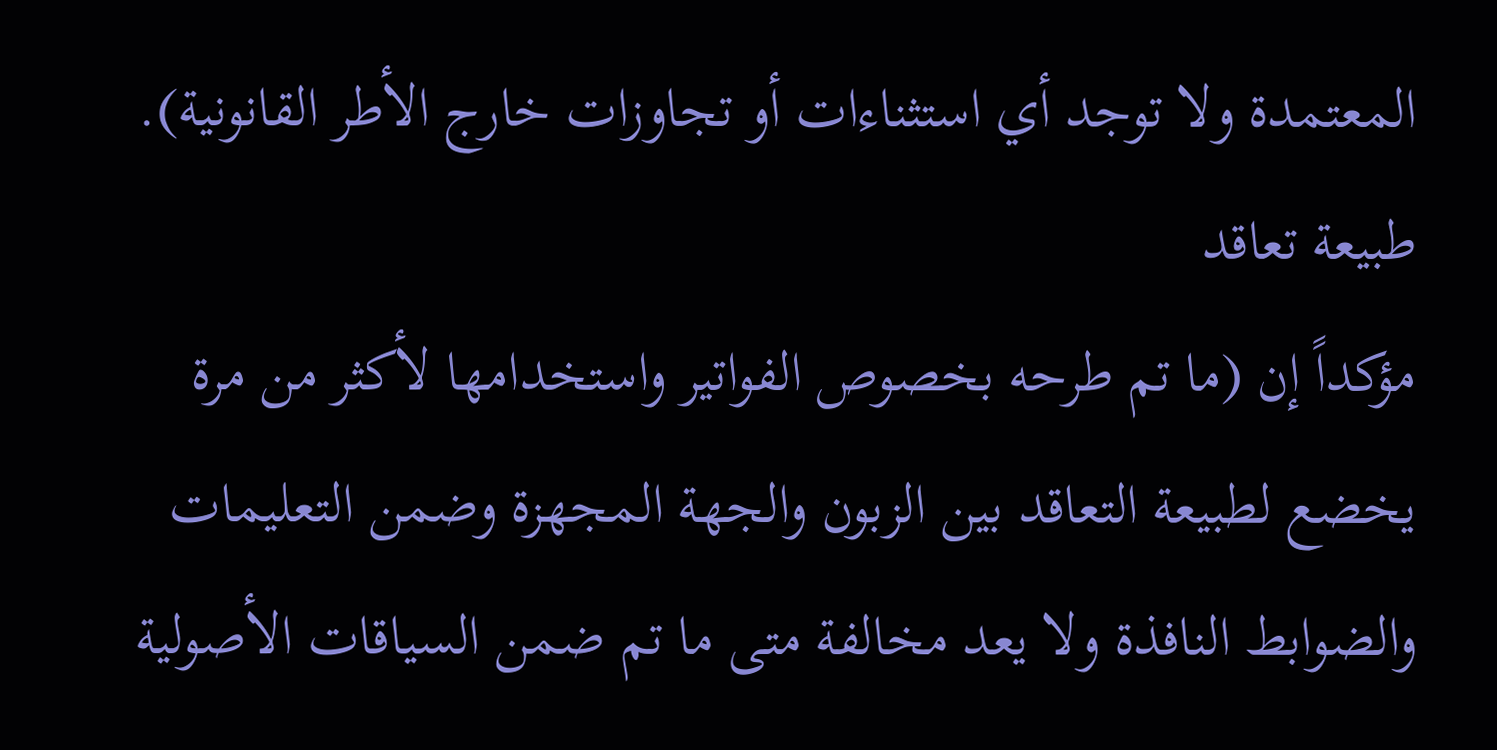المعتمدة ولا توجد أي استثناءات أو تجاوزات خارج الأطر القانونية).
طبيعة تعاقد
مؤكداً إن (ما تم طرحه بخصوص الفواتير واستخدامها لأكثر من مرة يخضع لطبيعة التعاقد بين الزبون والجهة المجهزة وضمن التعليمات والضوابط النافذة ولا يعد مخالفة متى ما تم ضمن السياقات الأصولية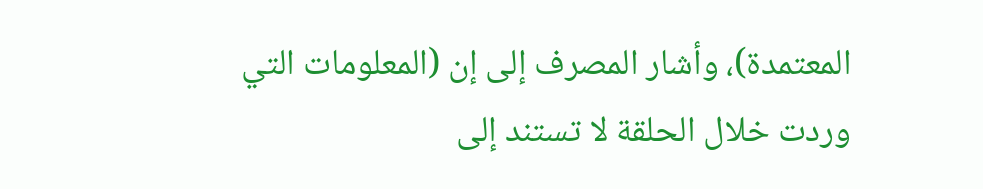المعتمدة)، وأشار المصرف إلى إن (المعلومات التي وردت خلال الحلقة لا تستند إلى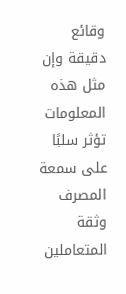وقائع دقيقة وإن مثل هذه المعلومات تؤثر سلبًا على سمعة المصرف وثقة المتعاملين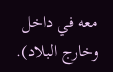معه في داخل وخارج البلاد).